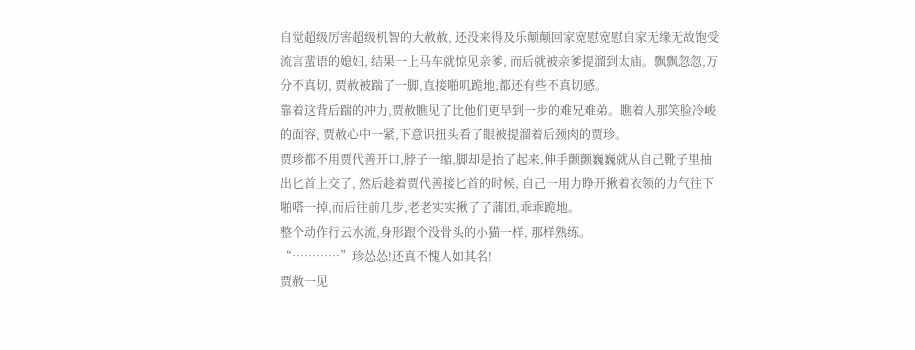自觉超级厉害超级机智的大赦赦, 还没来得及乐颠颠回家宽慰宽慰自家无缘无故饱受流言蜚语的媳妇, 结果一上马车就惊见亲爹, 而后就被亲爹提溜到太庙。飘飘忽忽,万分不真切, 贾赦被踹了一脚,直接啪叽跪地,都还有些不真切感。
靠着这背后踹的冲力,贾赦瞧见了比他们更早到一步的难兄难弟。瞧着人那笑脸冷峻的面容, 贾赦心中一紧,下意识扭头看了眼被提溜着后颈肉的贾珍。
贾珍都不用贾代善开口,脖子一缩,脚却是抬了起来,伸手颤颤巍巍就从自己靴子里抽出匕首上交了, 然后趁着贾代善接匕首的时候, 自己一用力睁开揪着衣领的力气往下啪嗒一掉,而后往前几步,老老实实揪了了蒲团,乖乖跪地。
整个动作行云水流,身形跟个没骨头的小猫一样, 那样熟练。
“…………”珍怂怂!还真不愧人如其名!
贾赦一见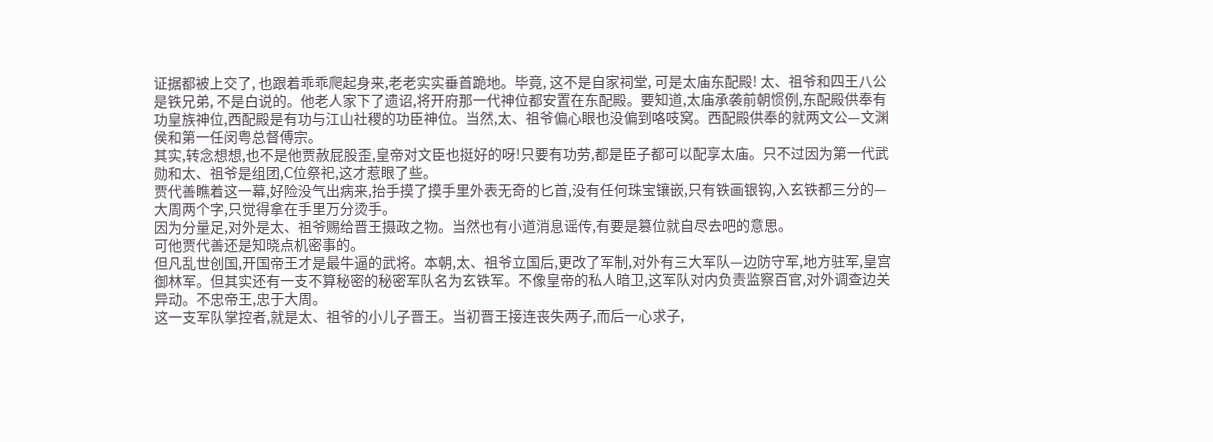证据都被上交了, 也跟着乖乖爬起身来,老老实实垂首跪地。毕竟, 这不是自家祠堂, 可是太庙东配殿! 太、祖爷和四王八公是铁兄弟, 不是白说的。他老人家下了遗诏,将开府那一代神位都安置在东配殿。要知道,太庙承袭前朝惯例,东配殿供奉有功皇族神位,西配殿是有功与江山社稷的功臣神位。当然,太、祖爷偏心眼也没偏到咯吱窝。西配殿供奉的就两文公—文渊侯和第一任闵粤总督傅宗。
其实,转念想想,也不是他贾赦屁股歪,皇帝对文臣也挺好的呀!只要有功劳,都是臣子都可以配享太庙。只不过因为第一代武勋和太、祖爷是组团,C位祭祀,这才惹眼了些。
贾代善瞧着这一幕,好险没气出病来,抬手摸了摸手里外表无奇的匕首,没有任何珠宝镶嵌,只有铁画银钩,入玄铁都三分的—大周两个字,只觉得拿在手里万分烫手。
因为分量足,对外是太、祖爷赐给晋王摄政之物。当然也有小道消息谣传,有要是篡位就自尽去吧的意思。
可他贾代善还是知晓点机密事的。
但凡乱世创国,开国帝王才是最牛逼的武将。本朝,太、祖爷立国后,更改了军制,对外有三大军队—边防守军,地方驻军,皇宫御林军。但其实还有一支不算秘密的秘密军队名为玄铁军。不像皇帝的私人暗卫,这军队对内负责监察百官,对外调查边关异动。不忠帝王,忠于大周。
这一支军队掌控者,就是太、祖爷的小儿子晋王。当初晋王接连丧失两子,而后一心求子,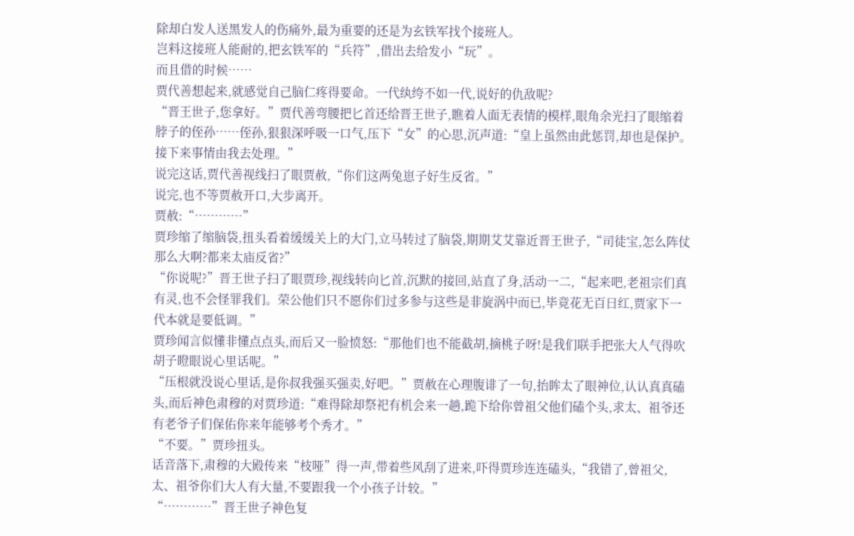除却白发人送黑发人的伤痛外,最为重要的还是为玄铁军找个接班人。
岂料这接班人能耐的,把玄铁军的“兵符”,借出去给发小“玩”。
而且借的时候……
贾代善想起来,就感觉自己脑仁疼得要命。一代纨绔不如一代,说好的仇敌呢?
“晋王世子,您拿好。”贾代善弯腰把匕首还给晋王世子,瞧着人面无表情的模样,眼角余光扫了眼缩着脖子的侄孙……侄孙,狠狠深呼吸一口气,压下“女”的心思,沉声道:“皇上虽然由此惩罚,却也是保护。接下来事情由我去处理。”
说完这话,贾代善视线扫了眼贾赦,“你们这两兔崽子好生反省。”
说完,也不等贾赦开口,大步离开。
贾赦:“…………”
贾珍缩了缩脑袋,扭头看着缓缓关上的大门,立马转过了脑袋,期期艾艾靠近晋王世子,“司徒宝,怎么阵仗那么大啊?都来太庙反省?”
“你说呢?”晋王世子扫了眼贾珍,视线转向匕首,沉默的接回,站直了身,活动一二,“起来吧,老祖宗们真有灵,也不会怪罪我们。荣公他们只不愿你们过多参与这些是非旋涡中而已,毕竟花无百日红,贾家下一代本就是要低调。”
贾珍闻言似懂非懂点点头,而后又一脸愤怒:“那他们也不能截胡,摘桃子呀!是我们联手把张大人气得吹胡子瞪眼说心里话呢。”
“压根就没说心里话,是你叔我强买强卖,好吧。”贾赦在心理腹诽了一句,抬眸太了眼神位,认认真真磕头,而后神色肃穆的对贾珍道:“难得除却祭祀有机会来一趟,跪下给你曾祖父他们磕个头,求太、祖爷还有老爷子们保佑你来年能够考个秀才。”
“不要。”贾珍扭头。
话音落下,肃穆的大殿传来“枝哑”得一声,带着些风刮了进来,吓得贾珍连连磕头,“我错了,曾祖父,太、祖爷你们大人有大量,不要跟我一个小孩子计较。”
“…………”晋王世子神色复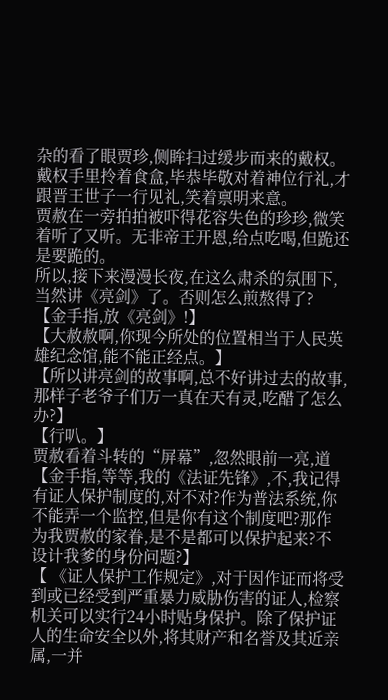杂的看了眼贾珍,侧眸扫过缓步而来的戴权。
戴权手里拎着食盒,毕恭毕敬对着神位行礼,才跟晋王世子一行见礼,笑着禀明来意。
贾赦在一旁拍拍被吓得花容失色的珍珍,微笑着听了又听。无非帝王开恩,给点吃喝,但跪还是要跪的。
所以,接下来漫漫长夜,在这么肃杀的氛围下,当然讲《亮剑》了。否则怎么煎熬得了?
【金手指,放《亮剑》!】
【大赦赦啊,你现今所处的位置相当于人民英雄纪念馆,能不能正经点。】
【所以讲亮剑的故事啊,总不好讲过去的故事,那样子老爷子们万一真在天有灵,吃醋了怎么办?】
【行叭。】
贾赦看着斗转的“屏幕”,忽然眼前一亮,道【金手指,等等,我的《法证先锋》,不,我记得有证人保护制度的,对不对?作为普法系统,你不能弄一个监控,但是你有这个制度吧?那作为我贾赦的家眷,是不是都可以保护起来?不设计我爹的身份问题?】
【 《证人保护工作规定》,对于因作证而将受到或已经受到严重暴力威胁伤害的证人,检察机关可以实行24小时贴身保护。除了保护证人的生命安全以外,将其财产和名誉及其近亲属,一并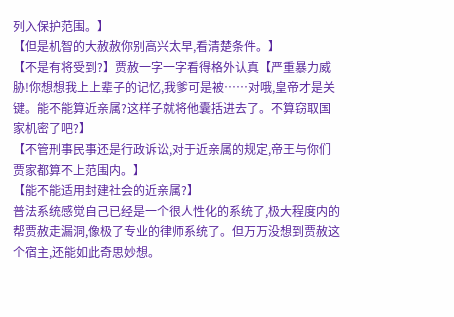列入保护范围。】
【但是机智的大赦赦你别高兴太早,看清楚条件。】
【不是有将受到?】贾赦一字一字看得格外认真【严重暴力威胁!你想想我上上辈子的记忆,我爹可是被……对哦,皇帝才是关键。能不能算近亲属?这样子就将他囊括进去了。不算窃取国家机密了吧?】
【不管刑事民事还是行政诉讼,对于近亲属的规定,帝王与你们贾家都算不上范围内。】
【能不能适用封建社会的近亲属?】
普法系统感觉自己已经是一个很人性化的系统了,极大程度内的帮贾赦走漏洞,像极了专业的律师系统了。但万万没想到贾赦这个宿主,还能如此奇思妙想。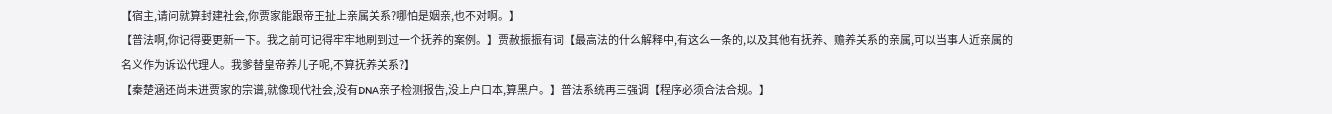【宿主,请问就算封建社会,你贾家能跟帝王扯上亲属关系?哪怕是姻亲,也不对啊。】
【普法啊,你记得要更新一下。我之前可记得牢牢地刷到过一个抚养的案例。】贾赦振振有词【最高法的什么解释中,有这么一条的,以及其他有抚养、赡养关系的亲属,可以当事人近亲属的名义作为诉讼代理人。我爹替皇帝养儿子呢,不算抚养关系?】
【秦楚涵还尚未进贾家的宗谱,就像现代社会,没有DNA亲子检测报告,没上户口本,算黑户。】普法系统再三强调【程序必须合法合规。】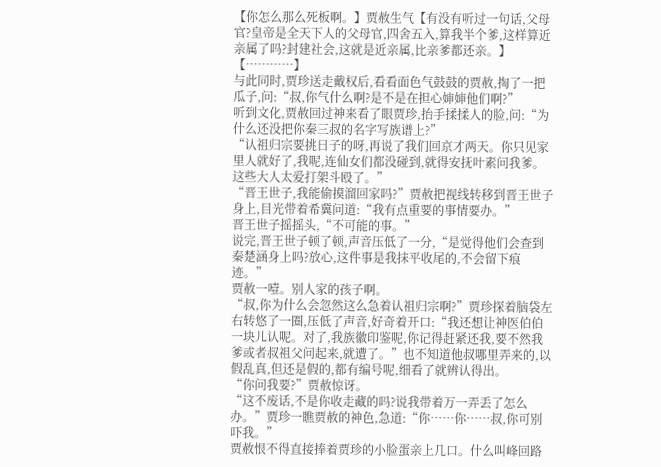【你怎么那么死板啊。】贾赦生气【有没有听过一句话,父母官?皇帝是全天下人的父母官,四舍五入,算我半个爹,这样算近亲属了吗?封建社会,这就是近亲属,比亲爹都还亲。】
【…………】
与此同时,贾珍送走戴权后,看看面色气鼓鼓的贾赦,掏了一把瓜子,问:“叔,你气什么啊?是不是在担心婶婶他们啊?”
听到文化,贾赦回过神来看了眼贾珍,抬手揉揉人的脸,问:“为什么还没把你秦三叔的名字写族谱上?”
“认祖归宗要挑日子的呀,再说了我们回京才两天。你只见家里人就好了,我呢,连仙女们都没碰到,就得安抚叶素问我爹。这些大人太爱打架斗殴了。”
“晋王世子,我能偷摸溜回家吗?”贾赦把视线转移到晋王世子身上,目光带着希冀问道:“我有点重要的事情要办。”
晋王世子摇摇头,“不可能的事。”
说完,晋王世子顿了顿,声音压低了一分,“是觉得他们会查到秦楚涵身上吗?放心,这件事是我抹平收尾的,不会留下痕迹。”
贾赦一噎。别人家的孩子啊。
“叔,你为什么会忽然这么急着认祖归宗啊?”贾珍探着脑袋左右转悠了一圈,压低了声音,好奇着开口:“我还想让神医伯伯一块儿认呢。对了,我族徽印鉴呢,你记得赶紧还我,要不然我爹或者叔祖父问起来,就遭了。”也不知道他叔哪里弄来的,以假乱真,但还是假的,都有编号呢,细看了就辨认得出。
“你问我要?”贾赦惊讶。
“这不废话,不是你收走藏的吗?说我带着万一弄丢了怎么办。”贾珍一瞧贾赦的神色,急道:“你……你……叔,你可别吓我。”
贾赦恨不得直接捧着贾珍的小脸蛋亲上几口。什么叫峰回路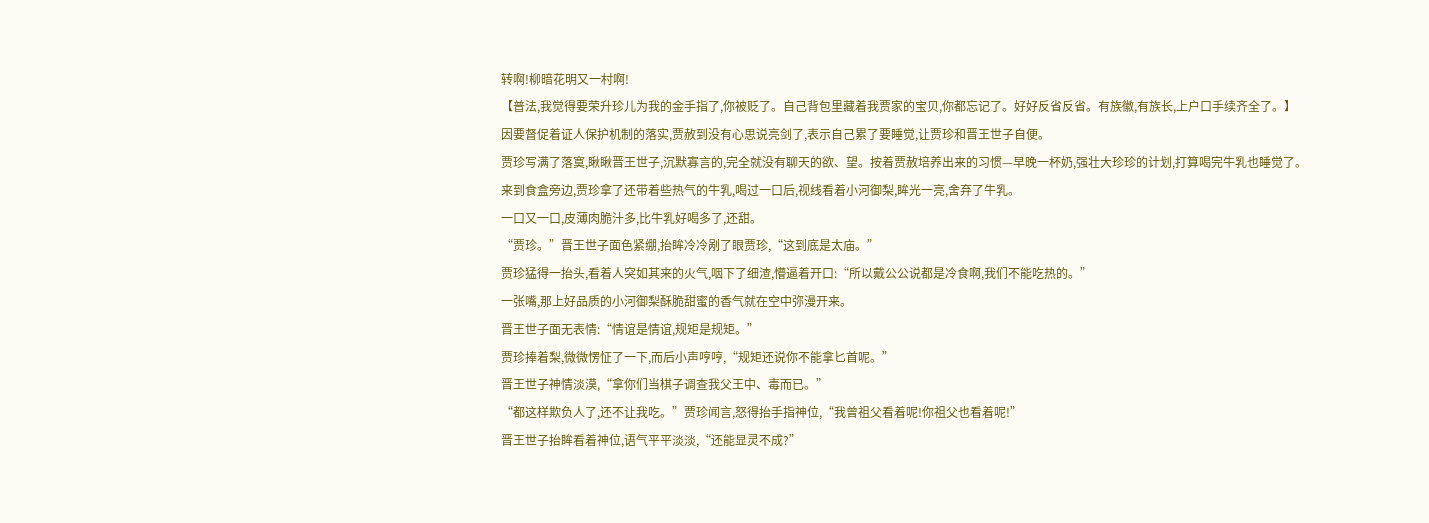转啊!柳暗花明又一村啊!
【普法,我觉得要荣升珍儿为我的金手指了,你被贬了。自己背包里藏着我贾家的宝贝,你都忘记了。好好反省反省。有族徽,有族长,上户口手续齐全了。】
因要督促着证人保护机制的落实,贾赦到没有心思说亮剑了,表示自己累了要睡觉,让贾珍和晋王世子自便。
贾珍写满了落寞,瞅瞅晋王世子,沉默寡言的,完全就没有聊天的欲、望。按着贾赦培养出来的习惯—早晚一杯奶,强壮大珍珍的计划,打算喝完牛乳也睡觉了。
来到食盒旁边,贾珍拿了还带着些热气的牛乳,喝过一口后,视线看着小河御梨,眸光一亮,舍弃了牛乳。
一口又一口,皮薄肉脆汁多,比牛乳好喝多了,还甜。
“贾珍。”晋王世子面色紧绷,抬眸冷冷剐了眼贾珍,“这到底是太庙。”
贾珍猛得一抬头,看着人突如其来的火气,咽下了细渣,懵逼着开口:“所以戴公公说都是冷食啊,我们不能吃热的。”
一张嘴,那上好品质的小河御梨酥脆甜蜜的香气就在空中弥漫开来。
晋王世子面无表情:“情谊是情谊,规矩是规矩。”
贾珍捧着梨,微微愣怔了一下,而后小声哼哼,“规矩还说你不能拿匕首呢。”
晋王世子神情淡漠,“拿你们当棋子调查我父王中、毒而已。”
“都这样欺负人了,还不让我吃。”贾珍闻言,怒得抬手指神位,“我曾祖父看着呢!你祖父也看着呢!”
晋王世子抬眸看着神位,语气平平淡淡,“还能显灵不成?”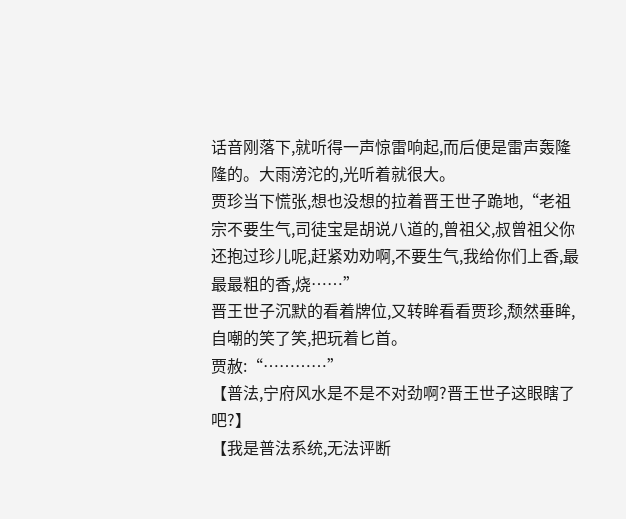话音刚落下,就听得一声惊雷响起,而后便是雷声轰隆隆的。大雨滂沱的,光听着就很大。
贾珍当下慌张,想也没想的拉着晋王世子跪地,“老祖宗不要生气,司徒宝是胡说八道的,曾祖父,叔曾祖父你还抱过珍儿呢,赶紧劝劝啊,不要生气,我给你们上香,最最最粗的香,烧……”
晋王世子沉默的看着牌位,又转眸看看贾珍,颓然垂眸,自嘲的笑了笑,把玩着匕首。
贾赦:“…………”
【普法,宁府风水是不是不对劲啊?晋王世子这眼瞎了吧?】
【我是普法系统,无法评断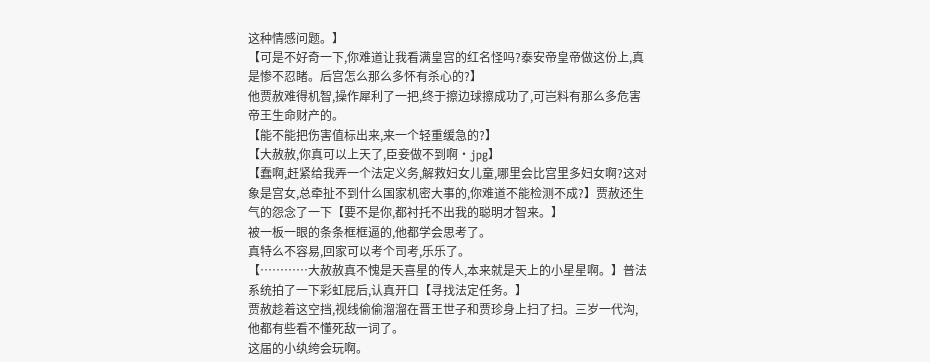这种情感问题。】
【可是不好奇一下,你难道让我看满皇宫的红名怪吗?泰安帝皇帝做这份上,真是惨不忍睹。后宫怎么那么多怀有杀心的?】
他贾赦难得机智,操作犀利了一把,终于擦边球擦成功了,可岂料有那么多危害帝王生命财产的。
【能不能把伤害值标出来,来一个轻重缓急的?】
【大赦赦,你真可以上天了,臣妾做不到啊·jpg】
【蠢啊,赶紧给我弄一个法定义务,解救妇女儿童,哪里会比宫里多妇女啊?这对象是宫女,总牵扯不到什么国家机密大事的,你难道不能检测不成?】贾赦还生气的怨念了一下【要不是你,都衬托不出我的聪明才智来。】
被一板一眼的条条框框逼的,他都学会思考了。
真特么不容易,回家可以考个司考,乐乐了。
【…………大赦赦真不愧是天喜星的传人,本来就是天上的小星星啊。】普法系统拍了一下彩虹屁后,认真开口【寻找法定任务。】
贾赦趁着这空挡,视线偷偷溜溜在晋王世子和贾珍身上扫了扫。三岁一代沟,他都有些看不懂死敌一词了。
这届的小纨绔会玩啊。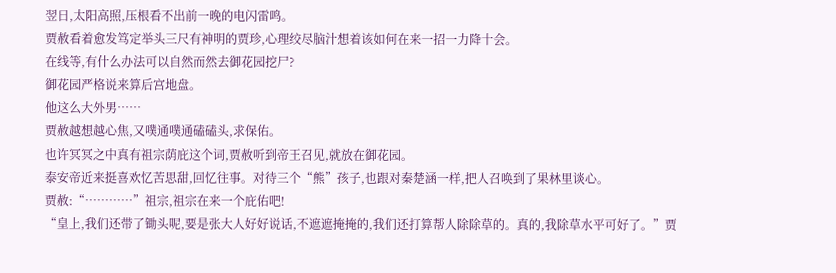翌日,太阳高照,压根看不出前一晚的电闪雷鸣。
贾赦看着愈发笃定举头三尺有神明的贾珍,心理绞尽脑汁想着该如何在来一招一力降十会。
在线等,有什么办法可以自然而然去御花园挖尸?
御花园严格说来算后宫地盘。
他这么大外男……
贾赦越想越心焦,又噗通噗通磕磕头,求保佑。
也许冥冥之中真有祖宗荫庇这个词,贾赦听到帝王召见,就放在御花园。
泰安帝近来挺喜欢忆苦思甜,回忆往事。对待三个“熊”孩子,也跟对秦楚涵一样,把人召唤到了果林里谈心。
贾赦:“…………”祖宗,祖宗在来一个庇佑吧!
“皇上,我们还带了锄头呢,要是张大人好好说话,不遮遮掩掩的,我们还打算帮人除除草的。真的,我除草水平可好了。”贾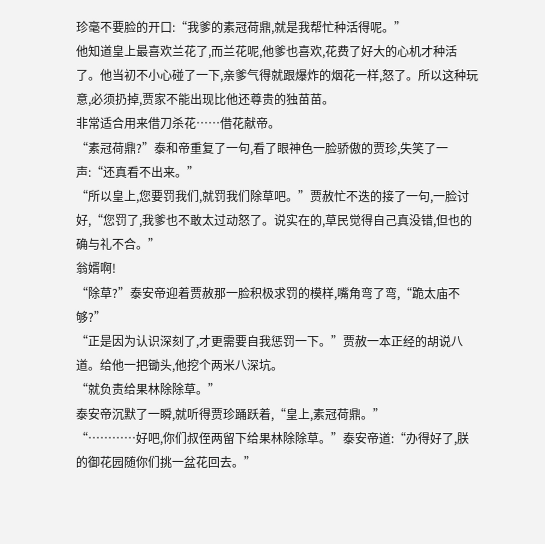珍毫不要脸的开口:“我爹的素冠荷鼎,就是我帮忙种活得呢。”
他知道皇上最喜欢兰花了,而兰花呢,他爹也喜欢,花费了好大的心机才种活了。他当初不小心碰了一下,亲爹气得就跟爆炸的烟花一样,怒了。所以这种玩意,必须扔掉,贾家不能出现比他还尊贵的独苗苗。
非常适合用来借刀杀花……借花献帝。
“素冠荷鼎?”泰和帝重复了一句,看了眼神色一脸骄傲的贾珍,失笑了一声:“还真看不出来。”
“所以皇上,您要罚我们,就罚我们除草吧。”贾赦忙不迭的接了一句,一脸讨好,“您罚了,我爹也不敢太过动怒了。说实在的,草民觉得自己真没错,但也的确与礼不合。”
翁婿啊!
“除草?”泰安帝迎着贾赦那一脸积极求罚的模样,嘴角弯了弯,“跪太庙不够?”
“正是因为认识深刻了,才更需要自我惩罚一下。”贾赦一本正经的胡说八道。给他一把锄头,他挖个两米八深坑。
“就负责给果林除除草。”
泰安帝沉默了一瞬,就听得贾珍踊跃着,“皇上,素冠荷鼎。”
“…………好吧,你们叔侄两留下给果林除除草。”泰安帝道:“办得好了,朕的御花园随你们挑一盆花回去。”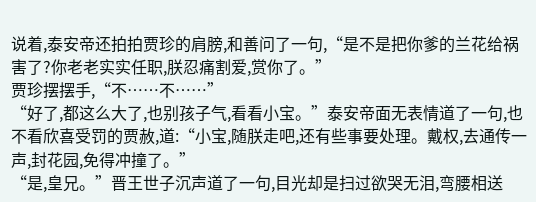说着,泰安帝还拍拍贾珍的肩膀,和善问了一句,“是不是把你爹的兰花给祸害了?你老老实实任职,朕忍痛割爱,赏你了。”
贾珍摆摆手,“不……不……”
“好了,都这么大了,也别孩子气,看看小宝。”泰安帝面无表情道了一句,也不看欣喜受罚的贾赦,道:“小宝,随朕走吧,还有些事要处理。戴权,去通传一声,封花园,免得冲撞了。”
“是,皇兄。”晋王世子沉声道了一句,目光却是扫过欲哭无泪,弯腰相送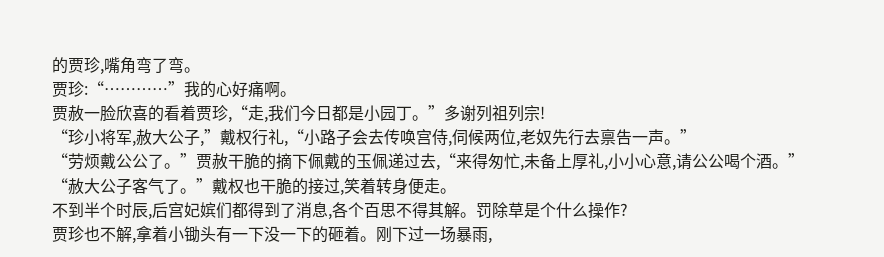的贾珍,嘴角弯了弯。
贾珍:“…………”我的心好痛啊。
贾赦一脸欣喜的看着贾珍,“走,我们今日都是小园丁。”多谢列祖列宗!
“珍小将军,赦大公子,”戴权行礼,“小路子会去传唤宫侍,伺候两位,老奴先行去禀告一声。”
“劳烦戴公公了。”贾赦干脆的摘下佩戴的玉佩递过去,“来得匆忙,未备上厚礼,小小心意,请公公喝个酒。”
“赦大公子客气了。”戴权也干脆的接过,笑着转身便走。
不到半个时辰,后宫妃嫔们都得到了消息,各个百思不得其解。罚除草是个什么操作?
贾珍也不解,拿着小锄头有一下没一下的砸着。刚下过一场暴雨,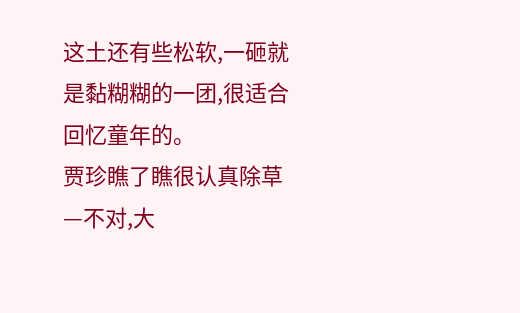这土还有些松软,一砸就是黏糊糊的一团,很适合回忆童年的。
贾珍瞧了瞧很认真除草—不对,大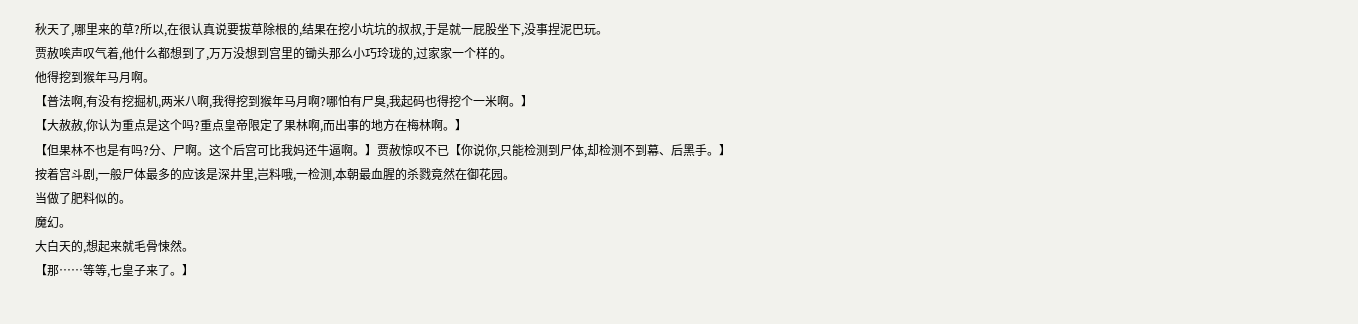秋天了,哪里来的草?所以,在很认真说要拔草除根的,结果在挖小坑坑的叔叔,于是就一屁股坐下,没事捏泥巴玩。
贾赦唉声叹气着,他什么都想到了,万万没想到宫里的锄头那么小巧玲珑的,过家家一个样的。
他得挖到猴年马月啊。
【普法啊,有没有挖掘机,两米八啊,我得挖到猴年马月啊?哪怕有尸臭,我起码也得挖个一米啊。】
【大赦赦,你认为重点是这个吗?重点皇帝限定了果林啊,而出事的地方在梅林啊。】
【但果林不也是有吗?分、尸啊。这个后宫可比我妈还牛逼啊。】贾赦惊叹不已【你说你,只能检测到尸体,却检测不到幕、后黑手。】
按着宫斗剧,一般尸体最多的应该是深井里,岂料哦,一检测,本朝最血腥的杀戮竟然在御花园。
当做了肥料似的。
魔幻。
大白天的,想起来就毛骨悚然。
【那……等等,七皇子来了。】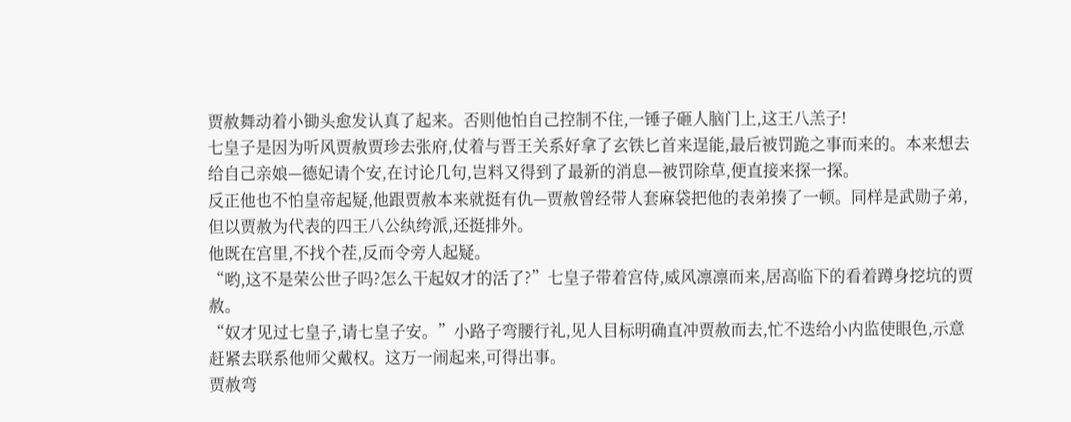贾赦舞动着小锄头愈发认真了起来。否则他怕自己控制不住,一锤子砸人脑门上,这王八羔子!
七皇子是因为听风贾赦贾珍去张府,仗着与晋王关系好拿了玄铁匕首来逞能,最后被罚跪之事而来的。本来想去给自己亲娘—德妃请个安,在讨论几句,岂料又得到了最新的消息—被罚除草,便直接来探一探。
反正他也不怕皇帝起疑,他跟贾赦本来就挺有仇—贾赦曾经带人套麻袋把他的表弟揍了一顿。同样是武勋子弟,但以贾赦为代表的四王八公纨绔派,还挺排外。
他既在宫里,不找个茬,反而令旁人起疑。
“哟,这不是荣公世子吗?怎么干起奴才的活了?”七皇子带着宫侍,威风凛凛而来,居高临下的看着蹲身挖坑的贾赦。
“奴才见过七皇子,请七皇子安。”小路子弯腰行礼,见人目标明确直冲贾赦而去,忙不迭给小内监使眼色,示意赶紧去联系他师父戴权。这万一闹起来,可得出事。
贾赦弯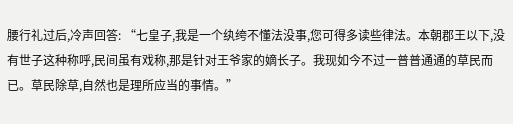腰行礼过后,冷声回答: “七皇子,我是一个纨绔不懂法没事,您可得多读些律法。本朝郡王以下,没有世子这种称呼,民间虽有戏称,那是针对王爷家的嫡长子。我现如今不过一普普通通的草民而已。草民除草,自然也是理所应当的事情。”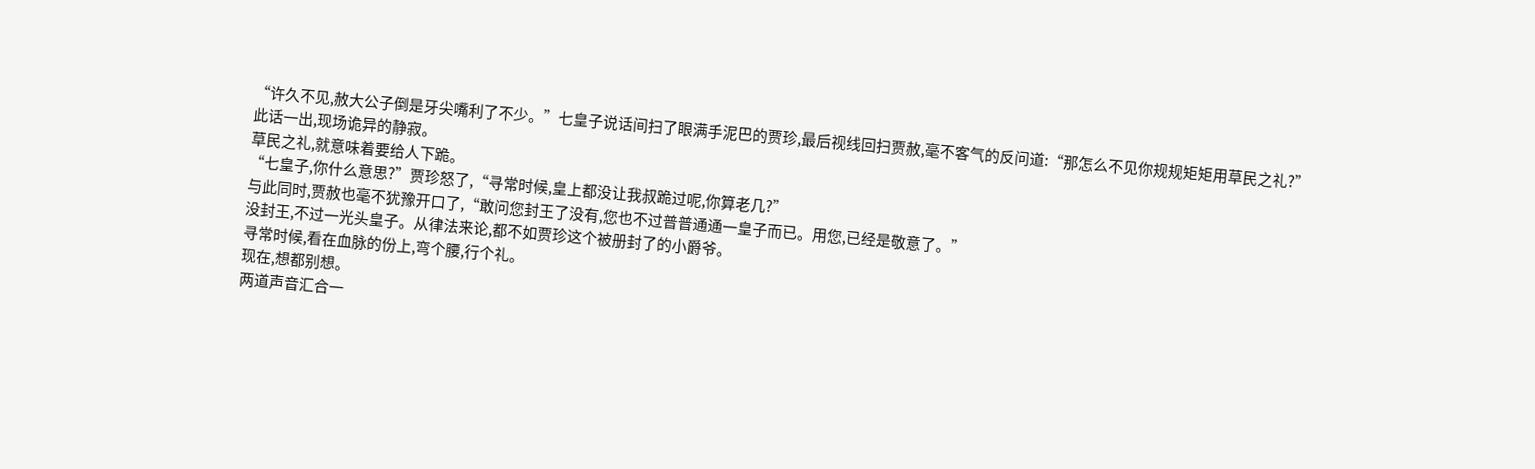“许久不见,赦大公子倒是牙尖嘴利了不少。”七皇子说话间扫了眼满手泥巴的贾珍,最后视线回扫贾赦,毫不客气的反问道:“那怎么不见你规规矩矩用草民之礼?”
此话一出,现场诡异的静寂。
草民之礼,就意味着要给人下跪。
“七皇子,你什么意思?”贾珍怒了,“寻常时候,皇上都没让我叔跪过呢,你算老几?”
与此同时,贾赦也毫不犹豫开口了,“敢问您封王了没有,您也不过普普通通一皇子而已。用您,已经是敬意了。”
没封王,不过一光头皇子。从律法来论,都不如贾珍这个被册封了的小爵爷。
寻常时候,看在血脉的份上,弯个腰,行个礼。
现在,想都别想。
两道声音汇合一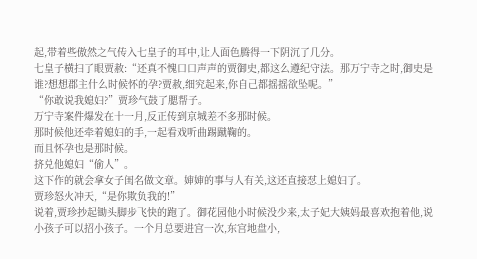起,带着些傲然之气传入七皇子的耳中,让人面色腾得一下阴沉了几分。
七皇子横扫了眼贾赦:“还真不愧口口声声的贾御史,都这么遵纪守法。那万宁寺之时,御史是谁?想想郡主什么时候怀的孕?贾赦,细究起来,你自己都摇摇欲坠呢。”
“你敢说我媳妇?”贾珍气鼓了腮帮子。
万宁寺案件爆发在十一月,反正传到京城差不多那时候。
那时候他还牵着媳妇的手,一起看戏听曲踢蹴鞠的。
而且怀孕也是那时候。
挤兑他媳妇“偷人”。
这下作的就会拿女子闺名做文章。婶婶的事与人有关,这还直接怼上媳妇了。
贾珍怒火冲天,“是你欺负我的!”
说着,贾珍抄起锄头脚步飞快的跑了。御花园他小时候没少来,太子妃大姨妈最喜欢抱着他,说小孩子可以招小孩子。一个月总要进宫一次,东宫地盘小,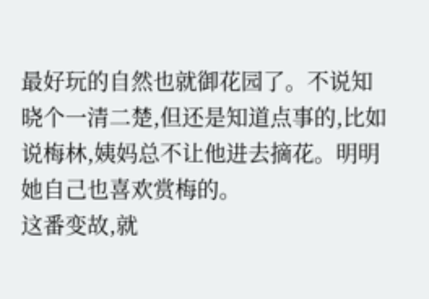最好玩的自然也就御花园了。不说知晓个一清二楚,但还是知道点事的,比如说梅林,姨妈总不让他进去摘花。明明她自己也喜欢赏梅的。
这番变故,就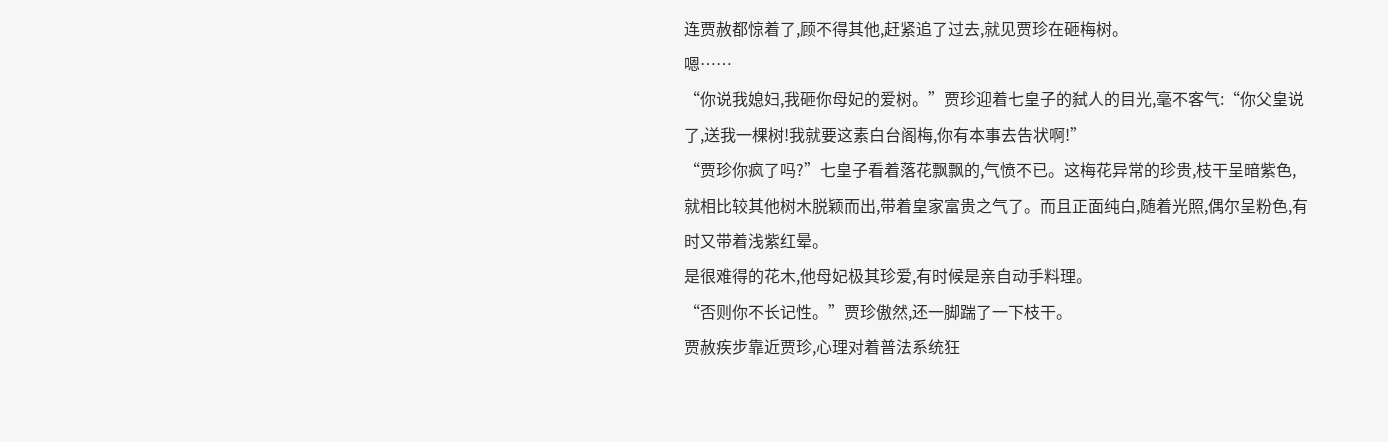连贾赦都惊着了,顾不得其他,赶紧追了过去,就见贾珍在砸梅树。
嗯……
“你说我媳妇,我砸你母妃的爱树。”贾珍迎着七皇子的弑人的目光,毫不客气:“你父皇说了,送我一棵树!我就要这素白台阁梅,你有本事去告状啊!”
“贾珍你疯了吗?”七皇子看着落花飘飘的,气愤不已。这梅花异常的珍贵,枝干呈暗紫色,就相比较其他树木脱颖而出,带着皇家富贵之气了。而且正面纯白,随着光照,偶尔呈粉色,有时又带着浅紫红晕。
是很难得的花木,他母妃极其珍爱,有时候是亲自动手料理。
“否则你不长记性。”贾珍傲然,还一脚踹了一下枝干。
贾赦疾步靠近贾珍,心理对着普法系统狂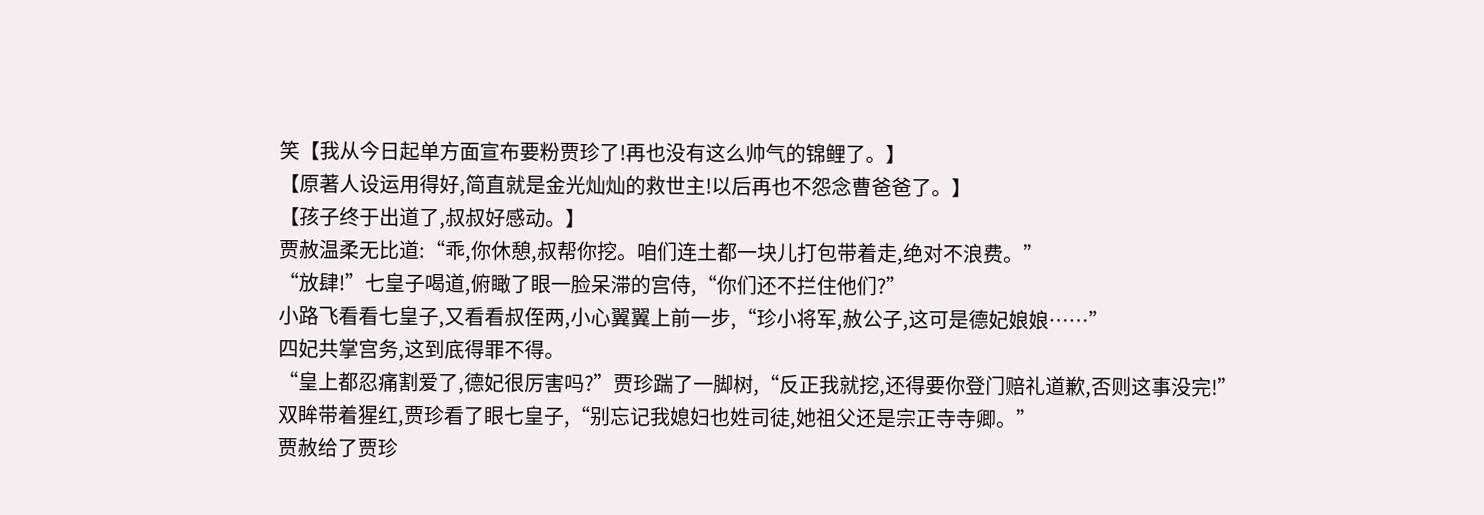笑【我从今日起单方面宣布要粉贾珍了!再也没有这么帅气的锦鲤了。】
【原著人设运用得好,简直就是金光灿灿的救世主!以后再也不怨念曹爸爸了。】
【孩子终于出道了,叔叔好感动。】
贾赦温柔无比道:“乖,你休憩,叔帮你挖。咱们连土都一块儿打包带着走,绝对不浪费。”
“放肆!”七皇子喝道,俯瞰了眼一脸呆滞的宫侍,“你们还不拦住他们?”
小路飞看看七皇子,又看看叔侄两,小心翼翼上前一步,“珍小将军,赦公子,这可是德妃娘娘……”
四妃共掌宫务,这到底得罪不得。
“皇上都忍痛割爱了,德妃很厉害吗?”贾珍踹了一脚树,“反正我就挖,还得要你登门赔礼道歉,否则这事没完!”
双眸带着猩红,贾珍看了眼七皇子,“别忘记我媳妇也姓司徒,她祖父还是宗正寺寺卿。”
贾赦给了贾珍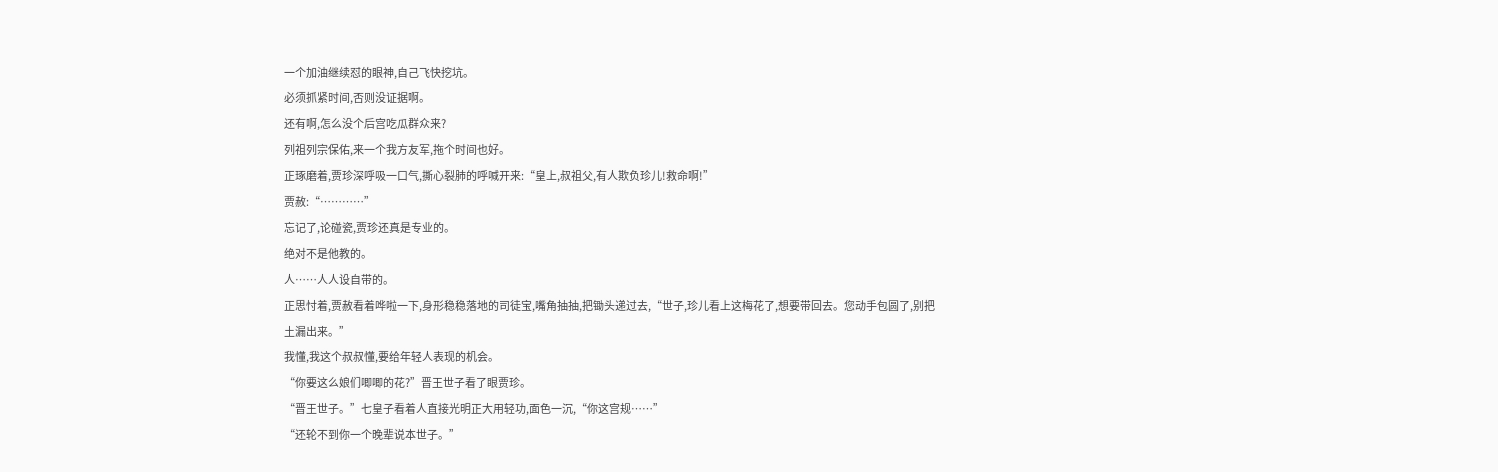一个加油继续怼的眼神,自己飞快挖坑。
必须抓紧时间,否则没证据啊。
还有啊,怎么没个后宫吃瓜群众来?
列祖列宗保佑,来一个我方友军,拖个时间也好。
正琢磨着,贾珍深呼吸一口气,撕心裂肺的呼喊开来:“皇上,叔祖父,有人欺负珍儿!救命啊!”
贾赦:“…………”
忘记了,论碰瓷,贾珍还真是专业的。
绝对不是他教的。
人……人人设自带的。
正思忖着,贾赦看着哗啦一下,身形稳稳落地的司徒宝,嘴角抽抽,把锄头递过去,“世子,珍儿看上这梅花了,想要带回去。您动手包圆了,别把土漏出来。”
我懂,我这个叔叔懂,要给年轻人表现的机会。
“你要这么娘们唧唧的花?”晋王世子看了眼贾珍。
“晋王世子。”七皇子看着人直接光明正大用轻功,面色一沉,“你这宫规……”
“还轮不到你一个晚辈说本世子。”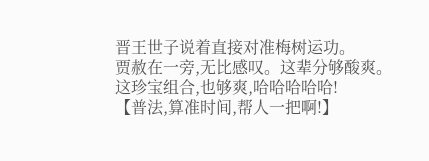晋王世子说着直接对准梅树运功。
贾赦在一旁,无比感叹。这辈分够酸爽。这珍宝组合,也够爽,哈哈哈哈哈!
【普法,算准时间,帮人一把啊!】